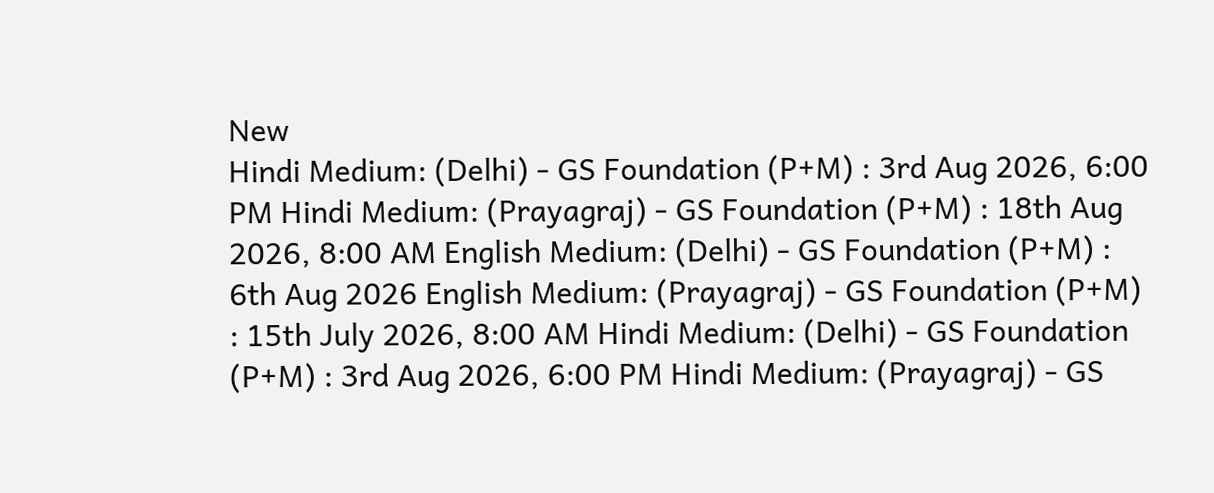New
Hindi Medium: (Delhi) - GS Foundation (P+M) : 3rd Aug 2026, 6:00 PM Hindi Medium: (Prayagraj) - GS Foundation (P+M) : 18th Aug 2026, 8:00 AM English Medium: (Delhi) - GS Foundation (P+M) : 6th Aug 2026 English Medium: (Prayagraj) - GS Foundation (P+M) : 15th July 2026, 8:00 AM Hindi Medium: (Delhi) - GS Foundation (P+M) : 3rd Aug 2026, 6:00 PM Hindi Medium: (Prayagraj) - GS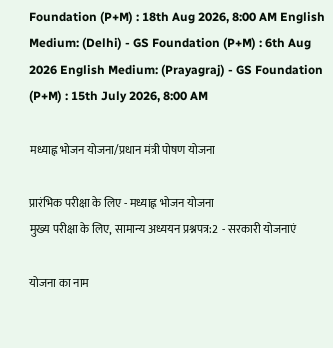Foundation (P+M) : 18th Aug 2026, 8:00 AM English Medium: (Delhi) - GS Foundation (P+M) : 6th Aug 2026 English Medium: (Prayagraj) - GS Foundation (P+M) : 15th July 2026, 8:00 AM

मध्याह्न भोजन योजना/प्रधान मंत्री पोषण योजना

प्रारंभिक परीक्षा के लिए - मध्याह्न भोजन योजना
मुख्य परीक्षा के लिए, सामान्य अध्ययन प्रश्नपत्र:2  - सरकारी योजनाएं

योजना का नाम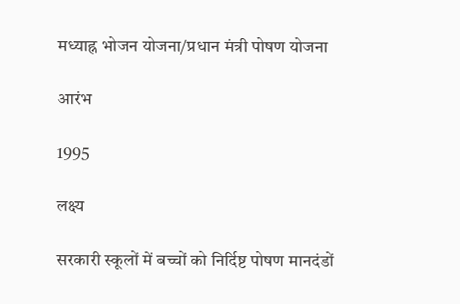मध्याह्न भोजन योजना/प्रधान मंत्री पोषण योजना

आरंभ

1995

लक्ष्य

सरकारी स्कूलों में बच्चों को निर्दिष्ट पोषण मानदंडों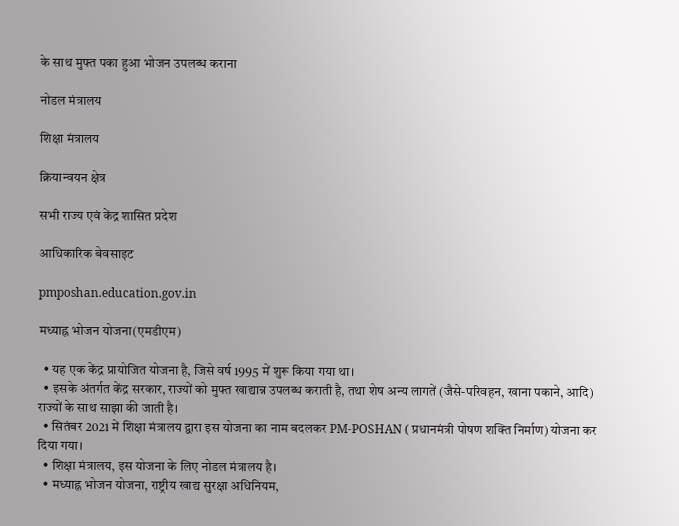के साथ मुफ्त पका हुआ भोजन उपलब्ध कराना

नोडल मंत्रालय

शिक्षा मंत्रालय

क्रियान्वयन क्षेत्र

सभी राज्य एवं केंद्र शासित प्रदेश

आधिकारिक बेवसाइट

pmposhan.education.gov.in

मध्याह्न भोजन योजना(एमडीएम)

  • यह एक केंद्र प्रायोजित योजना है, जिसे वर्ष 1995 में शुरू किया गया था।
  • इसके अंतर्गत केंद्र सरकार, राज्यों को मुफ्त खाद्यान्न उपलब्ध कराती है, तथा शेष अन्य लागतें (जैसे-परिवहन, खाना पकाने, आदि) राज्यों के साथ साझा की जाती है।
  • सितंबर 2021 में शिक्षा मंत्रालय द्वारा इस योजना का नाम बदलकर PM-POSHAN ( प्रधानमंत्री पोषण शक्ति निर्माण) योजना कर दिया गया।
  • शिक्षा मंत्रालय, इस योजना के लिए नोडल मंत्रालय है।
  • मध्याह्न भोजन योजना, राष्ट्रीय खाद्य सुरक्षा अधिनियम,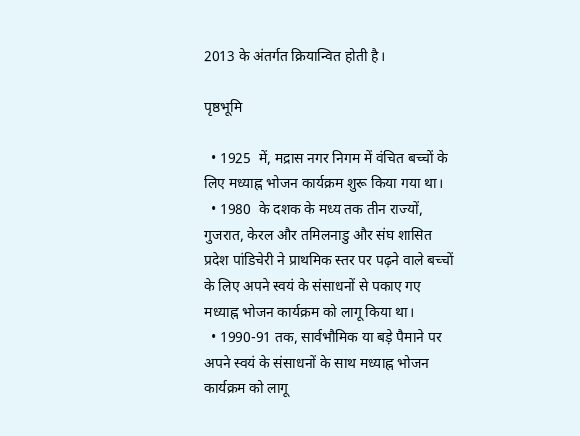2013 के अंतर्गत क्रियान्वित होती है।

पृष्ठभूमि

  • 1925  में, मद्रास नगर निगम में वंचित बच्चों के लिए मध्याह्न भोजन कार्यक्रम शुरू किया गया था।
  • 1980  के दशक के मध्य तक तीन राज्यों, गुजरात, केरल और तमिलनाडु और संघ शासित प्रदेश पांडिचेरी ने प्राथमिक स्तर पर पढ़ने वाले बच्चों के लिए अपने स्वयं के संसाधनों से पकाए गए मध्याह्न भोजन कार्यक्रम को लागू किया था।
  • 1990-91 तक, सार्वभौमिक या बड़े पैमाने पर अपने स्वयं के संसाधनों के साथ मध्याह्न भोजन कार्यक्रम को लागू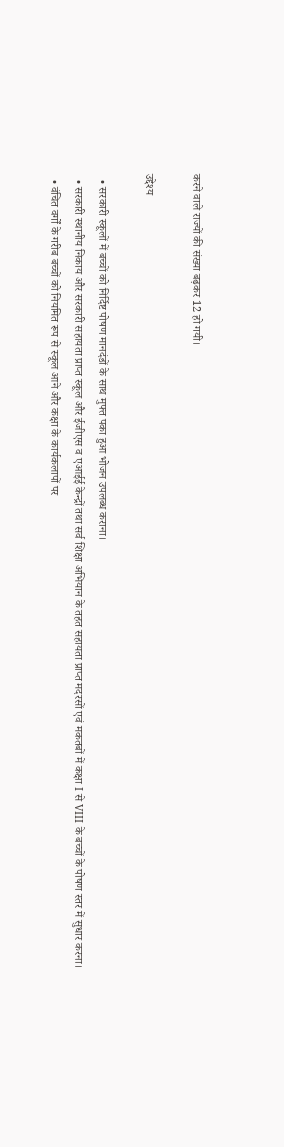करने वाले राज्यों की संख्या बढ़कर 12 हो गयी।

उद्देश्य

  • सरकारी स्कूलों में बच्चों को निर्दिष्ट पोषण मानदंडों के साथ मुफ्त पका हुआ भोजन उपलब्ध कराना।
  • सरकारी स्थानीय निकाय और सरकारी सहायता प्राप्त स्कूल और ईजीएस व एआईई केन्द्रों तथा सर्व शिक्षा अभियान के तहत सहायता प्राप्‍त मदरसों एवं मकतबों में कक्षा I से VIII के बच्चों के पोषण स्तर में सुधार करना।
  • वंचित वर्गों के गरीब बच्‍चों को नियमित रूप से स्‍कूल आने और कक्षा के कार्यकलापों पर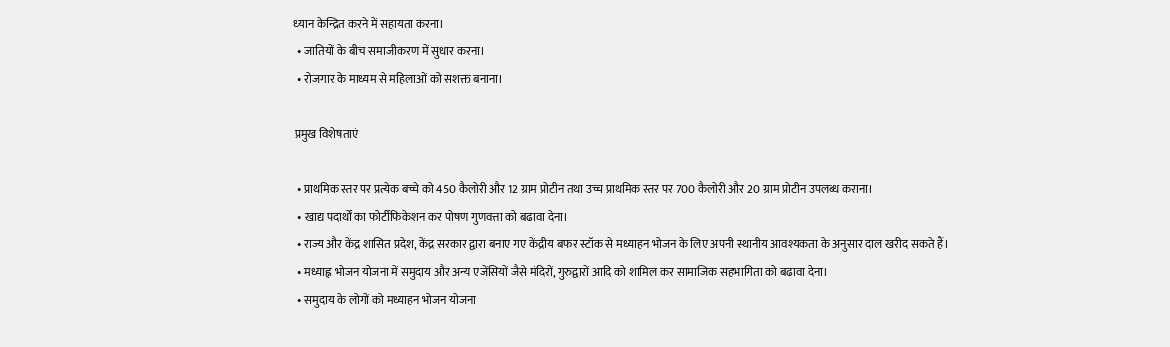ध्‍यान केन्द्रित करने में सहायता करना।
  • जातियों के बीच समाजीकरण में सुधार करना।
  • रोजगार के माध्यम से महिलाओं को सशक्त बनाना।

 प्रमुख विशेषताएं

  • प्राथमिक स्तर पर प्रत्येक बच्चे को 450 कैलोरी और 12 ग्राम प्रोटीन तथा उच्च प्राथमिक स्तर पर 700 कैलोरी और 20 ग्राम प्रोटीन उपलब्ध कराना।
  • खाद्य पदार्थों का फोर्टीफिकेशन कर पोषण गुणवत्ता को बढावा देना।
  • राज्य और केंद्र शासित प्रदेश, केंद्र सरकार द्वारा बनाए गए केंद्रीय बफर स्टॉक से मध्याहन भोजन के लिए अपनी स्थानीय आवश्यकता के अनुसार दाल खरीद सकते हैं।
  • मध्याह्न भोजन योजना में समुदाय और अन्य एजेंसियों जैसे मंदिरों, गुरुद्वारों आदि को शामिल कर सामाजिक सहभागिता को बढावा देना।
  • समुदाय के लोगों को मध्याहन भोजन योजना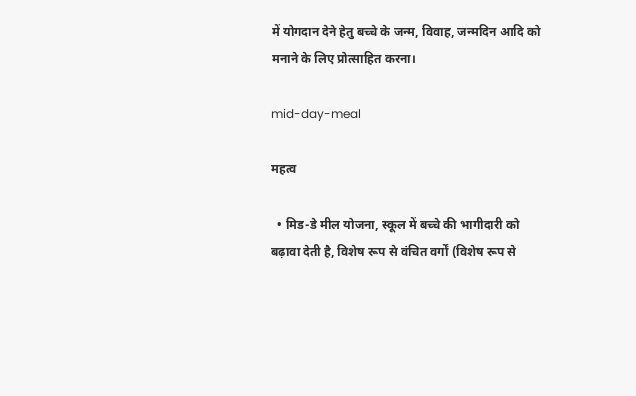में योगदान देने हेतु बच्चे के जन्म, विवाह, जन्मदिन आदि को मनाने के लिए प्रोत्साहित करना।

mid-day-meal

महत्व

  • मिड-डे मील योजना, स्कूल में बच्चे की भागीदारी को बढ़ावा देती है, विशेष रूप से वंचित वर्गों (विशेष रूप से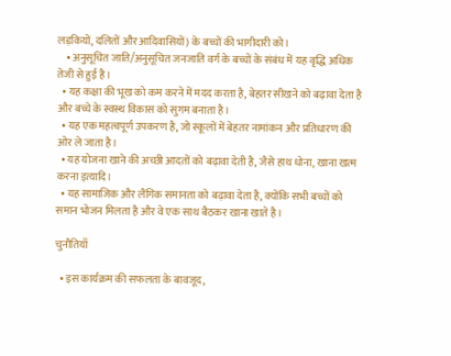लड़कियों, दलितों और आदिवासियों) के बच्चों की भागीदारी को।
    • अनुसूचित जाति/अनुसूचित जनजाति वर्ग के बच्चों के संबंध में यह वृद्धि अधिक तेजी से हुई है।
  • यह कक्षा की भूख को कम करने में मदद करता है, बेहतर सीखने को बढ़ावा देता है और बच्चे के स्वस्थ विकास को सुगम बनाता है।
  • यह एक महत्वपूर्ण उपकरण है, जो स्कूलों में बेहतर नामांकन और प्रतिधारण की ओर ले जाता है।
  • यह योजना खाने की अच्छी आदतों को बढ़ावा देती है, जैसे हाथ धोना, खाना खत्म करना इत्यादि।
  • यह सामाजिक और लैंगिक समानता को बढ़ावा देता है, क्योंकि सभी बच्चों को समान भोजन मिलता है और वे एक साथ बैठकर खाना खाते है।

चुनौतियाँ

  • इस कार्यक्रम की सफलता के बावजूद,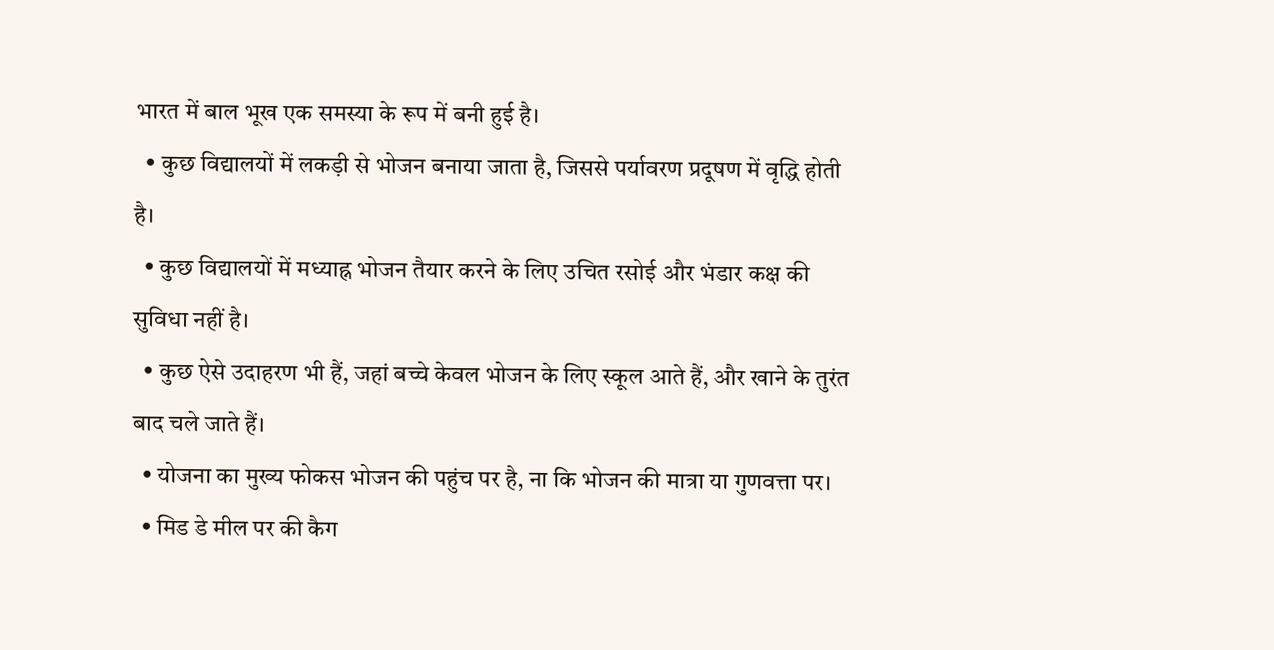भारत में बाल भूख एक समस्या के रूप में बनी हुई है।
  • कुछ विद्यालयों में लकड़ी से भोजन बनाया जाता है, जिससे पर्यावरण प्रदूषण में वृद्धि होती है।
  • कुछ विद्यालयों में मध्याह्न भोजन तैयार करने के लिए उचित रसोई और भंडार कक्ष की सुविधा नहीं है।
  • कुछ ऐसे उदाहरण भी हैं, जहां बच्चे केवल भोजन के लिए स्कूल आते हैं, और खाने के तुरंत बाद चले जाते हैं।
  • योजना का मुख्य फोकस भोजन की पहुंच पर है, ना कि भोजन की मात्रा या गुणवत्ता पर।
  • मिड डे मील पर की कैग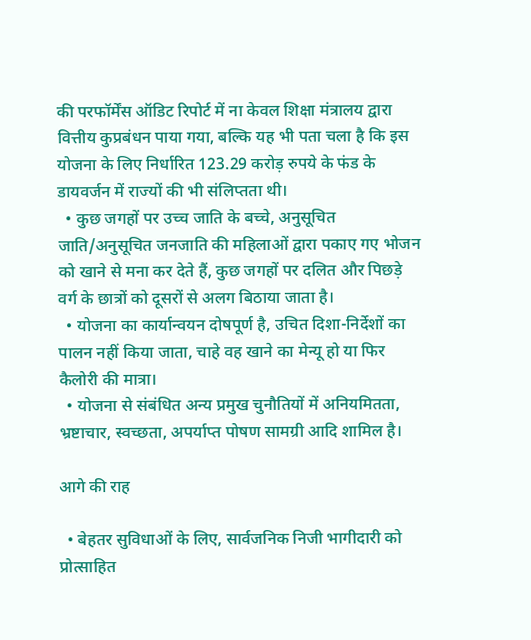की परफॉर्मेंस ऑडिट रिपोर्ट में ना केवल शिक्षा मंत्रालय द्वारा वित्तीय कुप्रबंधन पाया गया, बल्कि यह भी पता चला है कि इस योजना के लिए निर्धारित 123.29 करोड़ रुपये के फंड के डायवर्जन में राज्यों की भी संलिप्तता थी।
  • कुछ जगहों पर उच्च जाति के बच्चे, अनुसूचित जाति/अनुसूचित जनजाति की महिलाओं द्वारा पकाए गए भोजन को खाने से मना कर देते हैं, कुछ जगहों पर दलित और पिछड़े वर्ग के छात्रों को दूसरों से अलग बिठाया जाता है।
  • योजना का कार्यान्वयन दोषपूर्ण है, उचित दिशा-निर्देशों का पालन नहीं किया जाता, चाहे वह खाने का मेन्यू हो या फिर कैलोरी की मात्रा।
  • योजना से संबंधित अन्य प्रमुख चुनौतियों में अनियमितता, भ्रष्टाचार, स्वच्छता, अपर्याप्त पोषण सामग्री आदि शामिल है।

आगे की राह

  • बेहतर सुविधाओं के लिए, सार्वजनिक निजी भागीदारी को प्रोत्साहित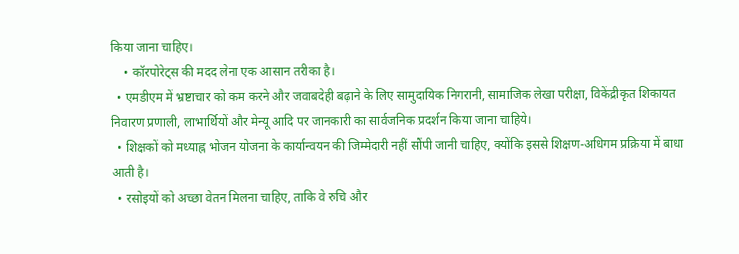किया जाना चाहिए।
    • कॉरपोरेट्स की मदद लेना एक आसान तरीका है।
  • एमडीएम में भ्रष्टाचार को कम करने और जवाबदेही बढ़ाने के लिए सामुदायिक निगरानी, सामाजिक लेखा परीक्षा, विकेंद्रीकृत शिकायत निवारण प्रणाली, लाभार्थियों और मेन्यू आदि पर जानकारी का सार्वजनिक प्रदर्शन किया जाना चाहिये।
  • शिक्षकों को मध्याह्न भोजन योजना के कार्यान्वयन की जिम्मेदारी नहीं सौंपी जानी चाहिए, क्योंकि इससे शिक्षण-अधिगम प्रक्रिया में बाधा आती है।
  • रसोइयों को अच्छा वेतन मिलना चाहिए, ताकि वे रुचि और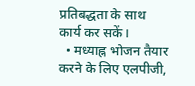प्रतिबद्धता के साथ कार्य कर सकें।
  • मध्याह्न भोजन तैयार करने के लिए एलपीजी,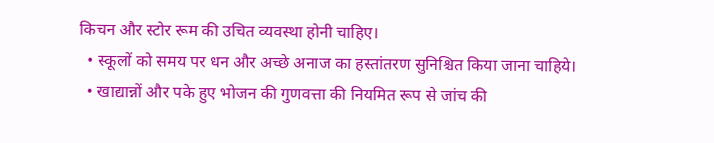किचन और स्टोर रूम की उचित व्यवस्था होनी चाहिए।
  • स्कूलों को समय पर धन और अच्छे अनाज का हस्तांतरण सुनिश्चित किया जाना चाहिये।
  • खाद्यान्नों और पके हुए भोजन की गुणवत्ता की नियमित रूप से जांच की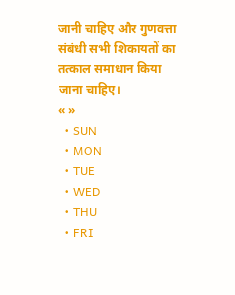जानी चाहिए और गुणवत्ता संबंधी सभी शिकायतों का तत्काल समाधान किया जाना चाहिए।
« »
  • SUN
  • MON
  • TUE
  • WED
  • THU
  • FRI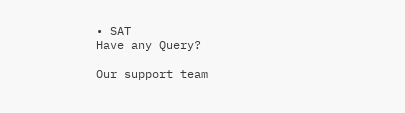• SAT
Have any Query?

Our support team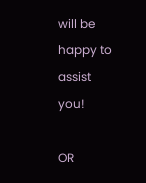will be happy to assist you!

OR